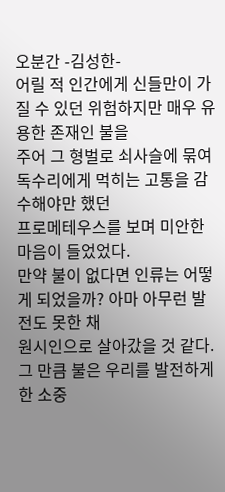오분간 -김성한-
어릴 적 인간에게 신들만이 가질 수 있던 위험하지만 매우 유용한 존재인 불을
주어 그 형벌로 쇠사슬에 묶여 독수리에게 먹히는 고통을 감수해야만 했던
프로메테우스를 보며 미안한 마음이 들었었다.
만약 불이 없다면 인류는 어떻게 되었을까? 아마 아무런 발전도 못한 채
원시인으로 살아갔을 것 같다. 그 만큼 불은 우리를 발전하게 한 소중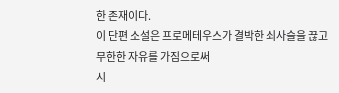한 존재이다.
이 단편 소설은 프로메테우스가 결박한 쇠사슬을 끊고 무한한 자유를 가짐으로써
시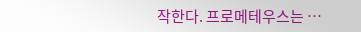작한다. 프로메테우스는 …